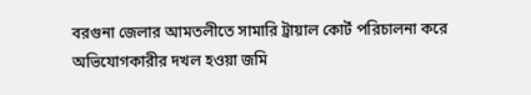বরগুনা জেলার আমতলীতে সামারি ট্রায়াল কোর্ট পরিচালনা করে অভিযোগকারীর দখল হওয়া জমি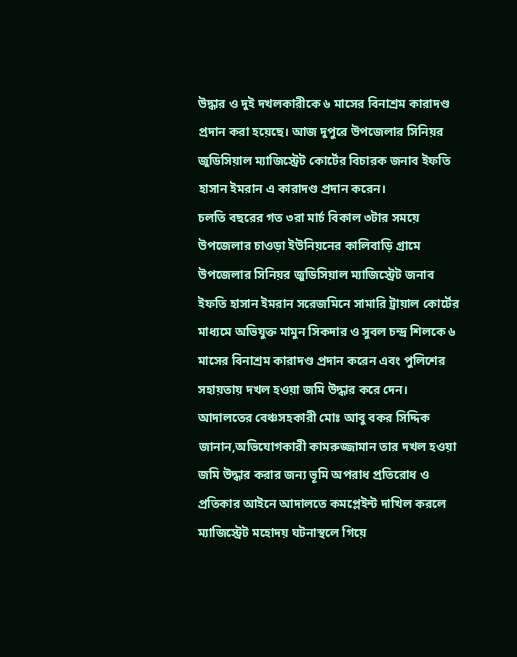উদ্ধার ও দুই দখলকারীকে ৬ মাসের বিনাশ্রম কারাদণ্ড প্রদান করা হয়েছে। আজ দুপুরে উপজেলার সিনিয়র জুডিসিয়াল ম্যাজিস্ট্রেট কোর্টের বিচারক জনাব ইফতি হাসান ইমরান এ কারাদণ্ড প্রদান করেন।
চলতি বছরের গত ৩রা মার্চ বিকাল ৩টার সময়ে উপজেলার চাওড়া ইউনিয়নের কালিবাড়ি গ্রামে উপজেলার সিনিয়র জুডিসিয়াল ম্যাজিস্ট্রেট জনাব ইফতি হাসান ইমরান সরেজমিনে সামারি ট্রায়াল কোর্টের মাধ্যমে অভিযুক্ত মামুন সিকদার ও সুবল চন্দ্র শিলকে ৬ মাসের বিনাশ্রম কারাদণ্ড প্রদান করেন এবং পুলিশের সহায়তায় দখল হওয়া জমি উদ্ধার করে দেন।
আদালতের বেঞ্চসহকারী মোঃ আবু বকর সিদ্দিক জানান,অভিযোগকারী কামরুজ্জামান তার দখল হওয়া জমি উদ্ধার করার জন্য ভূমি অপরাধ প্রতিরোধ ও প্রতিকার আইনে আদালতে কমপ্লেইন্ট দাখিল করলে ম্যাজিস্ট্রেট মহোদয় ঘটনাস্থলে গিয়ে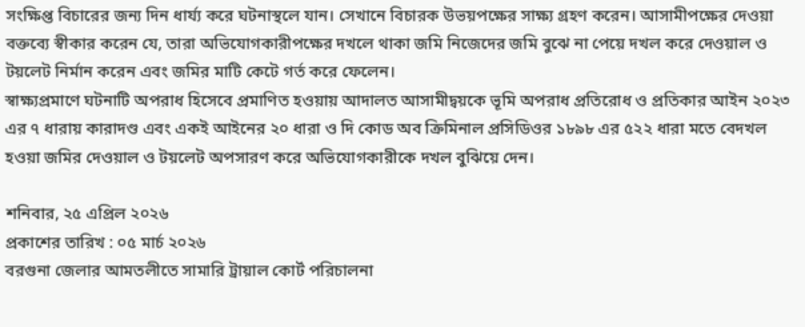সংক্ষিপ্ত বিচারের জন্য দিন ধার্য্য করে ঘটনাস্থলে যান। সেখানে বিচারক উভয়পক্ষের সাক্ষ্য গ্রহণ করেন। আসামীপক্ষের দেওয়া বক্তব্যে স্বীকার করেন যে, তারা অভিযোগকারীপক্ষের দখলে থাকা জমি নিজেদের জমি বুঝে না পেয়ে দখল করে দেওয়াল ও টয়লেট নির্মান করেন এবং জমির মাটি কেটে গর্ত করে ফেলেন।
স্বাক্ষ্যপ্রমাণে ঘটনাটি অপরাধ হিসেবে প্রমাণিত হওয়ায় আদালত আসামীদ্বয়কে ভূমি অপরাধ প্রতিরোধ ও প্রতিকার আইন ২০২৩ এর ৭ ধারায় কারাদণ্ড এবং একই আইনের ২০ ধারা ও দি কোড অব ক্রিমিনাল প্রসিডিওর ১৮৯৮ এর ৫২২ ধারা মতে বেদখল হওয়া জমির দেওয়াল ও টয়লেট অপসারণ করে অভিযোগকারীকে দখল বুঝিয়ে দেন।

শনিবার, ২৫ এপ্রিল ২০২৬
প্রকাশের তারিখ : ০৫ মার্চ ২০২৬
বরগুনা জেলার আমতলীতে সামারি ট্রায়াল কোর্ট পরিচালনা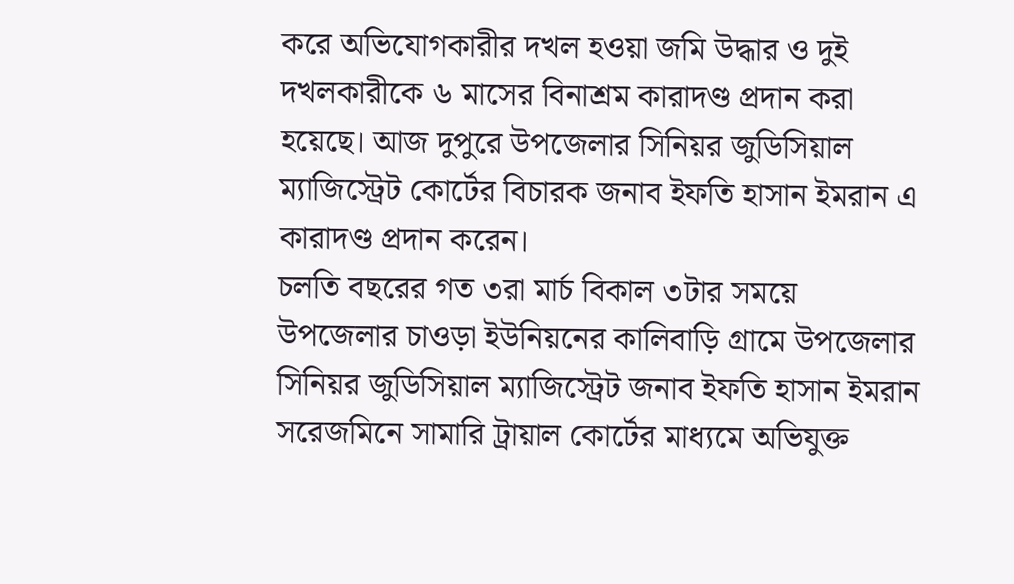করে অভিযোগকারীর দখল হওয়া জমি উদ্ধার ও দুই দখলকারীকে ৬ মাসের বিনাশ্রম কারাদণ্ড প্রদান করা হয়েছে। আজ দুপুরে উপজেলার সিনিয়র জুডিসিয়াল ম্যাজিস্ট্রেট কোর্টের বিচারক জনাব ইফতি হাসান ইমরান এ কারাদণ্ড প্রদান করেন।
চলতি বছরের গত ৩রা মার্চ বিকাল ৩টার সময়ে উপজেলার চাওড়া ইউনিয়নের কালিবাড়ি গ্রামে উপজেলার সিনিয়র জুডিসিয়াল ম্যাজিস্ট্রেট জনাব ইফতি হাসান ইমরান সরেজমিনে সামারি ট্রায়াল কোর্টের মাধ্যমে অভিযুক্ত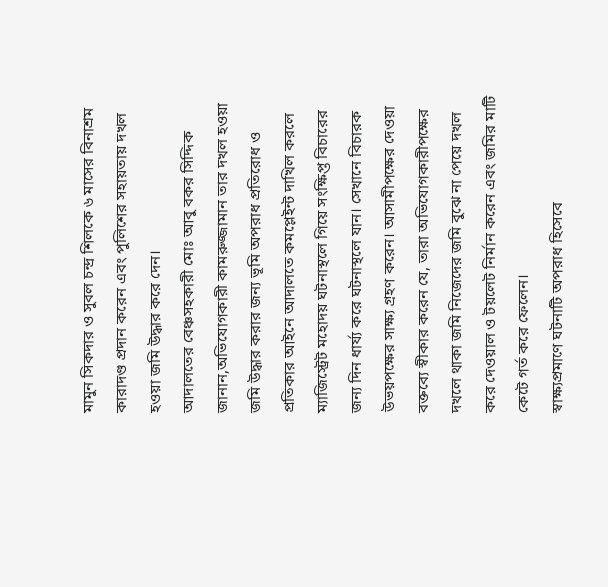মামুন সিকদার ও সুবল চন্দ্র শিলকে ৬ মাসের বিনাশ্রম কারাদণ্ড প্রদান করেন এবং পুলিশের সহায়তায় দখল হওয়া জমি উদ্ধার করে দেন।
আদালতের বেঞ্চসহকারী মোঃ আবু বকর সিদ্দিক জানান,অভিযোগকারী কামরুজ্জামান তার দখল হওয়া জমি উদ্ধার করার জন্য ভূমি অপরাধ প্রতিরোধ ও প্রতিকার আইনে আদালতে কমপ্লেইন্ট দাখিল করলে ম্যাজিস্ট্রেট মহোদয় ঘটনাস্থলে গিয়ে সংক্ষিপ্ত বিচারের জন্য দিন ধার্য্য করে ঘটনাস্থলে যান। সেখানে বিচারক উভয়পক্ষের সাক্ষ্য গ্রহণ করেন। আসামীপক্ষের দেওয়া বক্তব্যে স্বীকার করেন যে, তারা অভিযোগকারীপক্ষের দখলে থাকা জমি নিজেদের জমি বুঝে না পেয়ে দখল করে দেওয়াল ও টয়লেট নির্মান করেন এবং জমির মাটি কেটে গর্ত করে ফেলেন।
স্বাক্ষ্যপ্রমাণে ঘটনাটি অপরাধ হিসেবে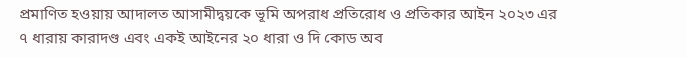প্রমাণিত হওয়ায় আদালত আসামীদ্বয়কে ভূমি অপরাধ প্রতিরোধ ও প্রতিকার আইন ২০২৩ এর ৭ ধারায় কারাদণ্ড এবং একই আইনের ২০ ধারা ও দি কোড অব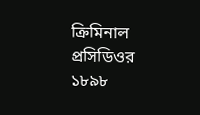ক্রিমিনাল প্রসিডিওর ১৮৯৮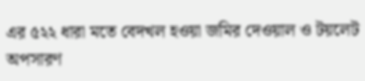এর ৫২২ ধারা মতে বেদখল হওয়া জমির দেওয়াল ও টয়লেট অপসারণ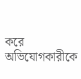করে অভিযোগকারীকে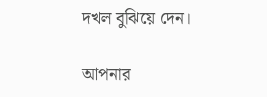দখল বুঝিয়ে দেন।

আপনার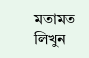মতামত লিখুন